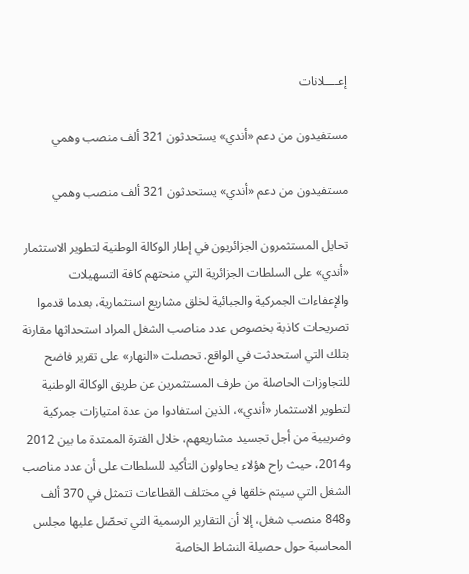إعــــلانات

مستفيدون من دعم «أندي» يستحدثون 321 ألف منصب وهمي

مستفيدون من دعم «أندي» يستحدثون 321 ألف منصب وهمي

تحايل المستثمرون الجزائريون في إطار الوكالة الوطنية لتطوير الاستثمار «أندي» على السلطات الجزائرية التي منحتهم كافة التسهيلات والإعفاءات الجمركية والجبائية لخلق مشاريع استثمارية، بعدما قدموا تصريحات كاذبة بخصوص عدد مناصب الشغل المراد استحداثها مقارنة بتلك التي استحدثت في الواقع. تحصلت «النهار» على تقرير فاضح للتجاوزات الحاصلة من طرف المستثمرين عن طريق الوكالة الوطنية لتطوير الاستثمار «أندي»، الذين استفادوا من عدة امتيازات جمركية وضريبية من أجل تجسيد مشاريعهم، خلال الفترة الممتدة ما بين 2012 و2014، حيث راح هؤلاء يحاولون التأكيد للسلطات على أن عدد مناصب الشغل التي سيتم خلقها في مختلف القطاعات تتمثل في 370 ألف و848 منصب شغل، إلا أن التقارير الرسمية التي تحصّل عليها مجلس المحاسبة حول حصيلة النشاط الخاصة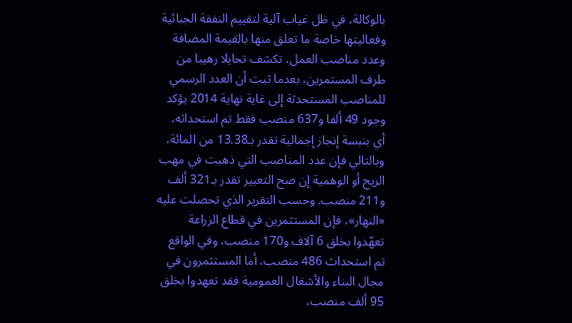بالوكالة، في ظل غياب آلية لتقييم النفقة الجبائية وفعاليتها خاصة ما تعلق منها بالقيمة المضافة وعدد مناصب العمل، تكشف تحايلا رهيبا من طرف المستمرين، بعدما ثبت أن العدد الرسمي للمناصب المستحدثة إلى غاية نهاية 2014 يؤكد وجود 49 ألفا و637 منصب فقط تم استحداثه، أي بنبسة إنجاز إجمالية تقدر بـ13.38 من المائة، وبالتالي فإن عدد المناصب التي ذهبت في مهب الريح أو الوهمية إن صح التعبير تقدر بـ321 ألف و211 منصب. وحسب التقرير الذي تحصلت عليه «النهار»، فإن المستثمرين في قطاع الزراعة تعهّدوا بخلق 6 آلاف و170 منصب، وفي الواقع تم استحداث 486 منصب، أما المستثمرون في مجال البناء والأشغال العمومية فقد تعهدوا بخلق 95 ألف منصب،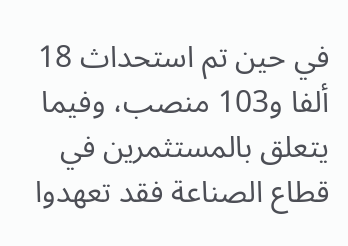في حين تم استحداث 18 ألفا و103 منصب، وفيما يتعلق بالمستثمرين في قطاع الصناعة فقد تعهدوا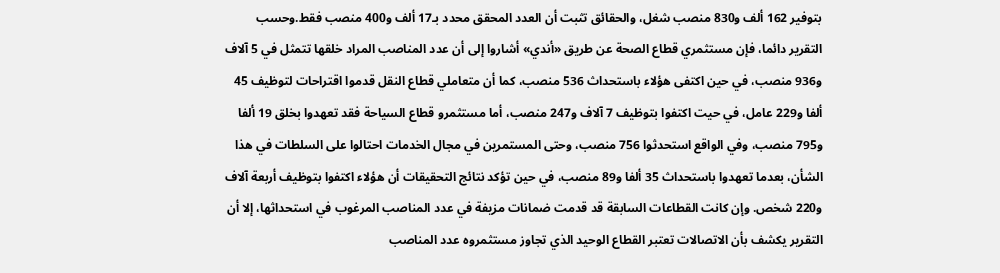بتوفير 162 ألف و830 منصب شغل، والحقائق تثبت أن العدد المحقق محدد بـ17 ألف و400 منصب فقط.وحسب التقرير دائما، فإن مستثمري قطاع الصحة عن طريق «أندي» أشاروا إلى أن عدد المناصب المراد خلقها تتمثل في 5 آلاف و936 منصب، في حين اكتفى هؤلاء باستحداث 536 منصب، كما أن متعاملي قطاع النقل قدموا اقتراحات لتوظيف 45 ألفا و229 عامل، في حيت اكتفوا بتوظيف 7 آلاف و247 منصب، أما مستثمرو قطاع السياحة فقد تعهدوا بخلق 19 ألفا و795 منصب، وفي الواقع استحدثوا 756 منصب، وحتى المستمرين في مجال الخدمات احتالوا على السلطات في هذا الشأن، بعدما تعهدوا باستحداث 35 ألفا و89 منصب، في حين تؤكد نتائج التحقيقات أن هؤلاء اكتفوا بتوظيف أربعة آلاف و220 شخص. وإن كانت القطاعات السابقة قد قدمت ضمانات مزيفة في عدد المناصب المرغوب في استحداثها، إلا أن التقرير يكشف بأن الاتصالات تعتبر القطاع الوحيد الذي تجاوز مستثمروه عدد المناصب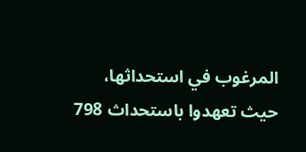المرغوب في استحداثها، حيث تعهدوا باستحداث 798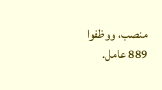منصب، ووظفوا 889 عامل.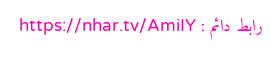رابط دائم : https://nhar.tv/AmiIY